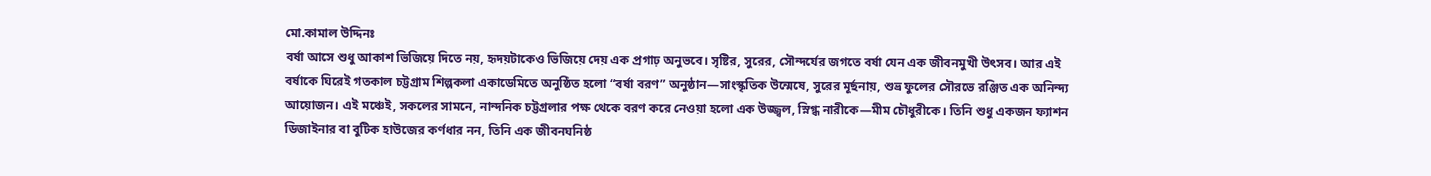মো.কামাল উদ্দিনঃ
বর্ষা আসে শুধু আকাশ ভিজিয়ে দিতে নয়, হৃদয়টাকেও ভিজিয়ে দেয় এক প্রগাঢ় অনুভবে। সৃষ্টির, সুরের, সৌন্দর্যের জগতে বর্ষা যেন এক জীবনমুখী উৎসব। আর এই বর্ষাকে ঘিরেই গতকাল চট্টগ্রাম শিল্পকলা একাডেমিতে অনুষ্ঠিত হলো “বর্ষা বরণ” অনুষ্ঠান—সাংস্কৃতিক উন্মেষে, সুরের মূর্ছনায়, শুভ্র ফুলের সৌরভে রঞ্জিত এক অনিন্দ্য আয়োজন। এই মঞ্চেই, সকলের সামনে, নান্দনিক চট্টগ্রলার পক্ষ থেকে বরণ করে নেওয়া হলো এক উজ্জ্বল, স্নিগ্ধ নারীকে—মীম চৌধুরীকে। তিনি শুধু একজন ফ্যাশন ডিজাইনার বা বুটিক হাউজের কর্ণধার নন, তিনি এক জীবনঘনিষ্ঠ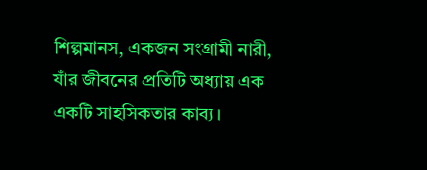শিল্পমানস, একজন সংগ্রামী নারী, যাঁর জীবনের প্রতিটি অধ্যায় এক একটি সাহসিকতার কাব্য।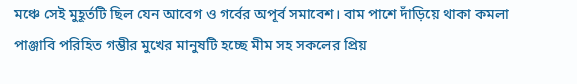মঞ্চে সেই মুহূর্তটি ছিল যেন আবেগ ও গর্বের অপূর্ব সমাবেশ। বাম পাশে দাঁড়িয়ে থাকা কমলা পাঞ্জাবি পরিহিত গম্ভীর মুখের মানুষটি হচ্ছে মীম সহ সকলের প্রিয়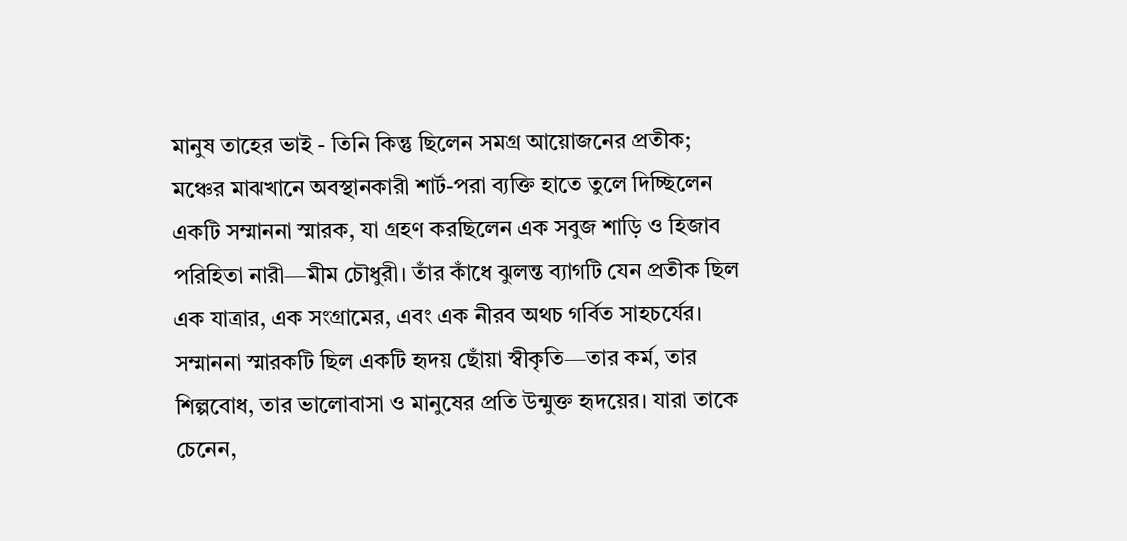মানুষ তাহের ভাই - তিনি কিন্তু ছিলেন সমগ্র আয়োজনের প্রতীক; মঞ্চের মাঝখানে অবস্থানকারী শার্ট-পরা ব্যক্তি হাতে তুলে দিচ্ছিলেন একটি সম্মাননা স্মারক, যা গ্রহণ করছিলেন এক সবুজ শাড়ি ও হিজাব পরিহিতা নারী—মীম চৌধুরী। তাঁর কাঁধে ঝুলন্ত ব্যাগটি যেন প্রতীক ছিল এক যাত্রার, এক সংগ্রামের, এবং এক নীরব অথচ গর্বিত সাহচর্যের।
সম্মাননা স্মারকটি ছিল একটি হৃদয় ছোঁয়া স্বীকৃতি—তার কর্ম, তার শিল্পবোধ, তার ভালোবাসা ও মানুষের প্রতি উন্মুক্ত হৃদয়ের। যারা তাকে চেনেন,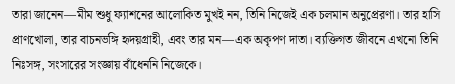তারা জানেন—মীম শুধু ফ্যাশনের আলোকিত মুখই নন, তিনি নিজেই এক চলমান অনুপ্রেরণা। তার হাসি প্রাণখোলা, তার বাচনভঙ্গি হৃদয়গ্রাহী, এবং তার মন—এক অকৃপণ দাতা। ব্যক্তিগত জীবনে এখনো তিনি নিঃসঙ্গ, সংসারের সংজ্ঞায় বাঁধেননি নিজেকে।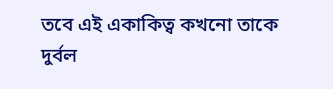তবে এই একাকিত্ব কখনো তাকে দুর্বল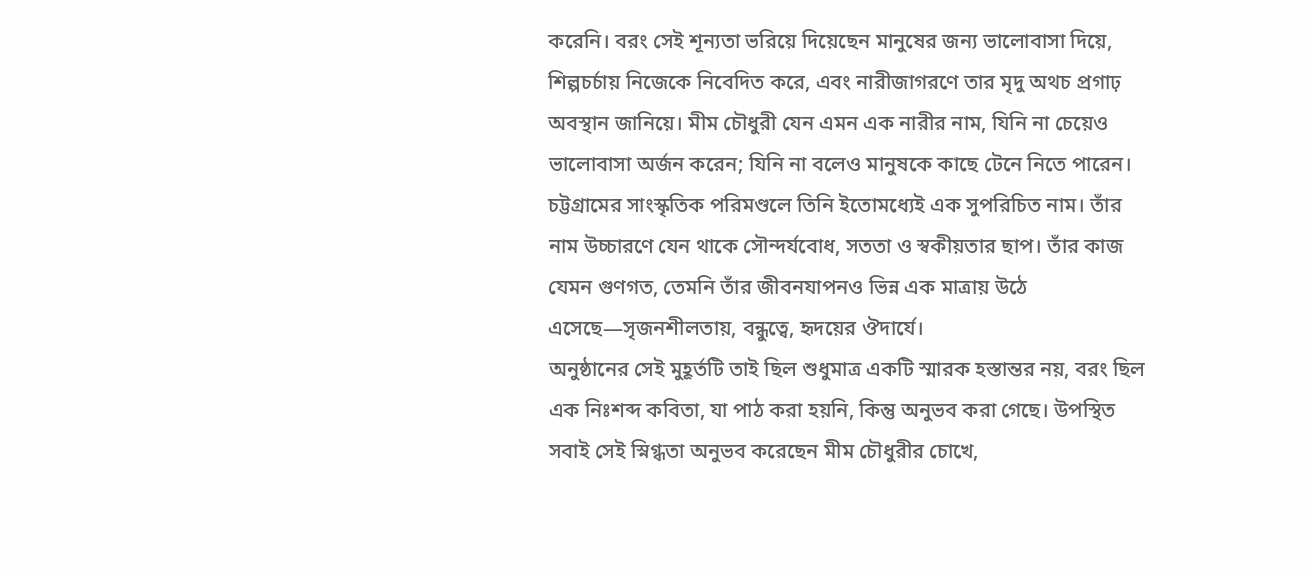করেনি। বরং সেই শূন্যতা ভরিয়ে দিয়েছেন মানুষের জন্য ভালোবাসা দিয়ে, শিল্পচর্চায় নিজেকে নিবেদিত করে, এবং নারীজাগরণে তার মৃদু অথচ প্রগাঢ় অবস্থান জানিয়ে। মীম চৌধুরী যেন এমন এক নারীর নাম, যিনি না চেয়েও ভালোবাসা অর্জন করেন; যিনি না বলেও মানুষকে কাছে টেনে নিতে পারেন।
চট্টগ্রামের সাংস্কৃতিক পরিমণ্ডলে তিনি ইতোমধ্যেই এক সুপরিচিত নাম। তাঁর নাম উচ্চারণে যেন থাকে সৌন্দর্যবোধ, সততা ও স্বকীয়তার ছাপ। তাঁর কাজ যেমন গুণগত, তেমনি তাঁর জীবনযাপনও ভিন্ন এক মাত্রায় উঠে এসেছে—সৃজনশীলতায়, বন্ধুত্বে, হৃদয়ের ঔদার্যে।
অনুষ্ঠানের সেই মুহূর্তটি তাই ছিল শুধুমাত্র একটি স্মারক হস্তান্তর নয়, বরং ছিল এক নিঃশব্দ কবিতা, যা পাঠ করা হয়নি, কিন্তু অনুভব করা গেছে। উপস্থিত সবাই সেই স্নিগ্ধতা অনুভব করেছেন মীম চৌধুরীর চোখে,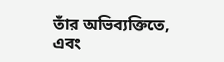তাঁর অভিব্যক্তিতে, এবং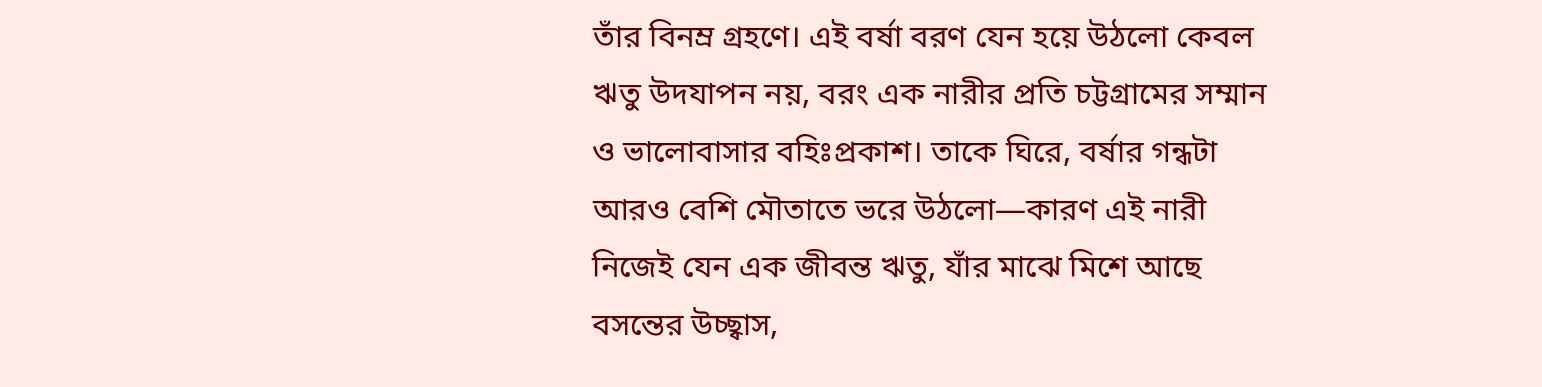তাঁর বিনম্র গ্রহণে। এই বর্ষা বরণ যেন হয়ে উঠলো কেবল ঋতু উদযাপন নয়, বরং এক নারীর প্রতি চট্টগ্রামের সম্মান ও ভালোবাসার বহিঃপ্রকাশ। তাকে ঘিরে, বর্ষার গন্ধটা আরও বেশি মৌতাতে ভরে উঠলো—কারণ এই নারী নিজেই যেন এক জীবন্ত ঋতু, যাঁর মাঝে মিশে আছে বসন্তের উচ্ছ্বাস,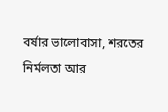বর্ষার ভালোবাসা, শরতের নির্মলতা আর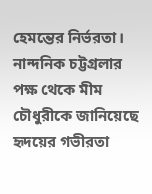হেমন্তের নির্ভরতা।
নান্দনিক চট্টগ্রলার পক্ষ থেকে মীম চৌধুরীকে জানিয়েছে হৃদয়ের গভীরতা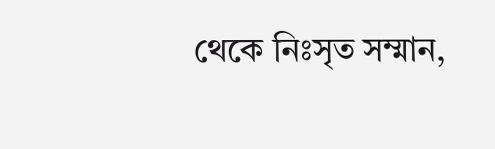থেকে নিঃসৃত সম্মান,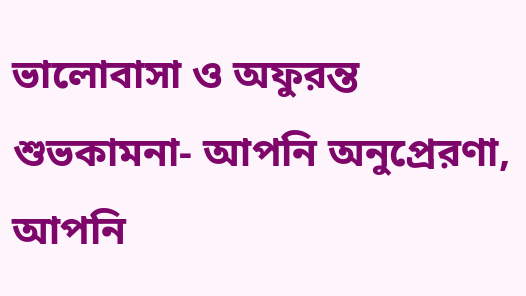ভালোবাসা ও অফুরন্ত শুভকামনা- আপনি অনুপ্রেরণা, আপনি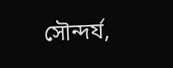সৌন্দর্য,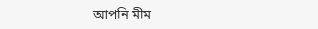আপনি মীম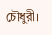চৌধুরী।